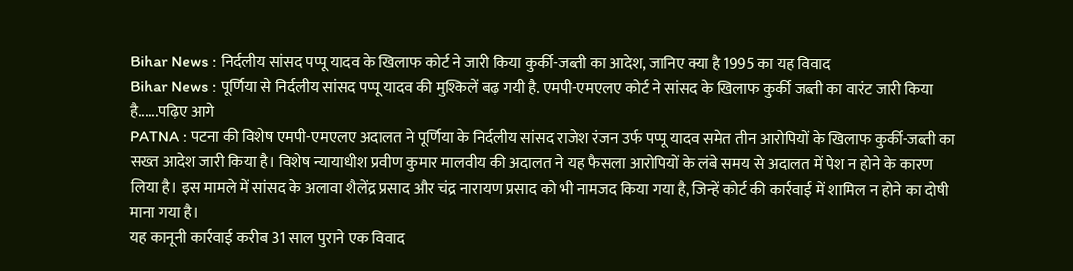Bihar News : निर्दलीय सांसद पप्पू यादव के खिलाफ कोर्ट ने जारी किया कुर्की-जब्ती का आदेश, जानिए क्या है 1995 का यह विवाद
Bihar News : पूर्णिया से निर्दलीय सांसद पप्पू यादव की मुश्किलें बढ़ गयी है. एमपी-एमएलए कोर्ट ने सांसद के खिलाफ कुर्की जब्ती का वारंट जारी किया है......पढ़िए आगे
PATNA : पटना की विशेष एमपी-एमएलए अदालत ने पूर्णिया के निर्दलीय सांसद राजेश रंजन उर्फ पप्पू यादव समेत तीन आरोपियों के खिलाफ कुर्की-जब्ती का सख्त आदेश जारी किया है। विशेष न्यायाधीश प्रवीण कुमार मालवीय की अदालत ने यह फैसला आरोपियों के लंबे समय से अदालत में पेश न होने के कारण लिया है। इस मामले में सांसद के अलावा शैलेंद्र प्रसाद और चंद्र नारायण प्रसाद को भी नामजद किया गया है, जिन्हें कोर्ट की कार्रवाई में शामिल न होने का दोषी माना गया है।
यह कानूनी कार्रवाई करीब 31 साल पुराने एक विवाद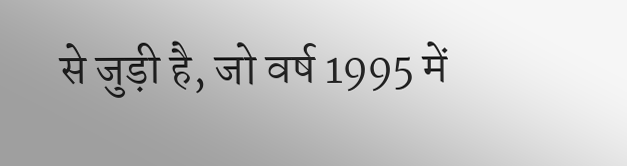से जुड़ी है, जो वर्ष 1995 में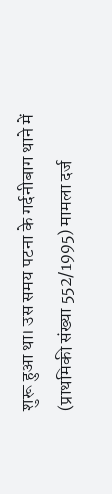शुरू हुआ था। उस समय पटना के गर्दनीबाग थाने में (प्राथमिकी संख्या 552/1995) मामला दर्ज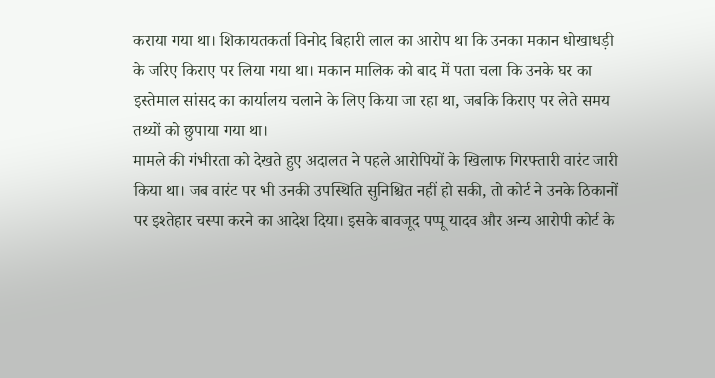कराया गया था। शिकायतकर्ता विनोद बिहारी लाल का आरोप था कि उनका मकान धोखाधड़ी के जरिए किराए पर लिया गया था। मकान मालिक को बाद में पता चला कि उनके घर का इस्तेमाल सांसद का कार्यालय चलाने के लिए किया जा रहा था, जबकि किराए पर लेते समय तथ्यों को छुपाया गया था।
मामले की गंभीरता को देखते हुए अदालत ने पहले आरोपियों के खिलाफ गिरफ्तारी वारंट जारी किया था। जब वारंट पर भी उनकी उपस्थिति सुनिश्चित नहीं हो सकी, तो कोर्ट ने उनके ठिकानों पर इश्तेहार चस्पा करने का आदेश दिया। इसके बावजूद पप्पू यादव और अन्य आरोपी कोर्ट के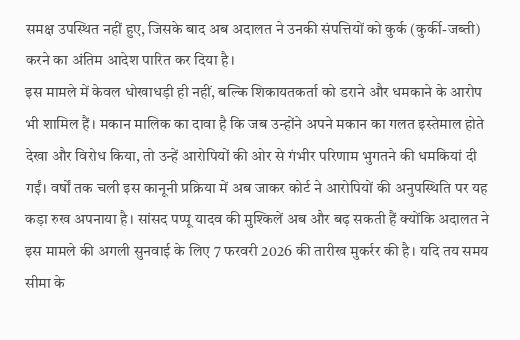समक्ष उपस्थित नहीं हुए, जिसके बाद अब अदालत ने उनकी संपत्तियों को कुर्क (कुर्की-जब्ती) करने का अंतिम आदेश पारित कर दिया है।
इस मामले में केवल धोखाधड़ी ही नहीं, बल्कि शिकायतकर्ता को डराने और धमकाने के आरोप भी शामिल हैं। मकान मालिक का दावा है कि जब उन्होंने अपने मकान का गलत इस्तेमाल होते देखा और विरोध किया, तो उन्हें आरोपियों की ओर से गंभीर परिणाम भुगतने की धमकियां दी गईं। वर्षों तक चली इस कानूनी प्रक्रिया में अब जाकर कोर्ट ने आरोपियों की अनुपस्थिति पर यह कड़ा रुख अपनाया है। सांसद पप्पू यादव की मुश्किलें अब और बढ़ सकती हैं क्योंकि अदालत ने इस मामले की अगली सुनवाई के लिए 7 फरवरी 2026 की तारीख मुकर्रर की है। यदि तय समय सीमा के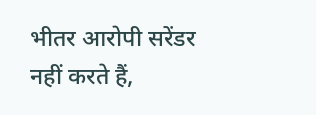भीतर आरोपी सरेंडर नहीं करते हैं,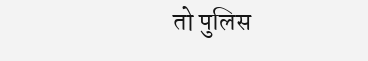तो पुलिस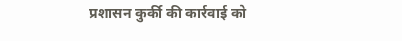प्रशासन कुर्की की कार्रवाई को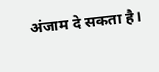अंजाम दे सकता है।